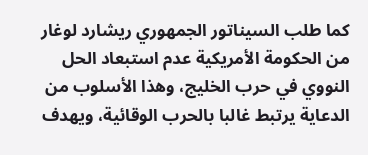كما طلب السيناتور الجمهوري ريشارد لوغار من الحكومة الأمريكية عدم استبعاد الحل النووي في حرب الخليج، وهذا الأسلوب من الدعاية يرتبط غالبا بالحرب الوقائية، ويهدف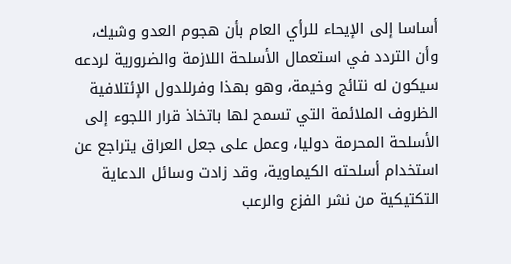أساسا إلى الإيحاء للرأي العام بأن هجوم العدو وشيك، وأن التردد في استعمال الأسلحة اللازمة والضرورية لردعه سيكون له نتائج وخيمة، وهو بهذا وفرللدول الإئتلافية الظروف الملائمة التي تسمح لها باتخاذ قرار اللجوء إلى الأسلحة المحرمة دوليا، وعمل على جعل العراق يتراجع عن استخدام أسلحته الكيماوية، وقد زادت وسائل الدعاية التكتيكية من نشر الفزع والرعب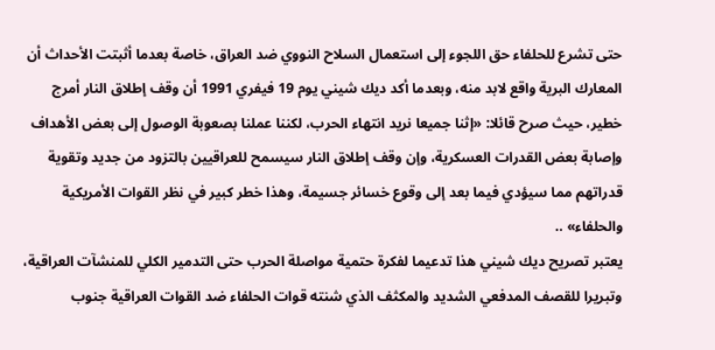حتى تشرع للحلفاء حق اللجوء إلى استعمال السلاح النووي ضد العراق، خاصة بعدما أثبتت الأحداث أن المعارك البرية واقع لابد منه، وبعدما أكد ديك شيني يوم 19 فيفري 1991 أن وقف إطلاق النار أمرج خطير، حيث صرح قائلا: «إثنا جميعا نريد انتهاء الحرب، لكننا عملنا بصعوبة الوصول إلى بعض الأهداف وإصابة بعض القدرات العسكرية، وإن وقف إطلاق النار سيسمح للعراقيين بالتزود من جديد وتقوية قدراتهم مما سيؤدي فيما بعد إلى وقوع خسائر جسيمة، وهذا خطر كبير في نظر القوات الأمريكية والحلفاء» ..
يعتبر تصريح ديك شيني هذا تدعيما لفكرة حتمية مواصلة الحرب حتى التدمير الكلي للمنشآت العراقية، وتبريرا للقصف المدفعي الشديد والمكثف الذي شنته قوات الحلفاء ضد القوات العراقية جنوب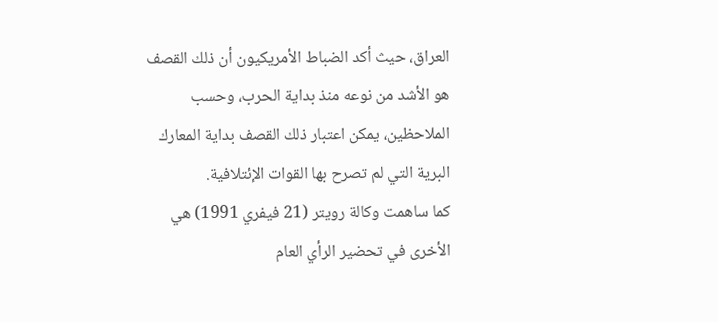العراق، حيث أكد الضباط الأمريكيون أن ذلك القصف هو الأشد من نوعه منذ بداية الحرب، وحسب الملاحظين، يمكن اعتبار ذلك القصف بداية المعارك البرية التي لم تصرح بها القوات الإئتلافية.
كما ساهمت وكالة رويتر (21 فيفري 1991) هي الأخرى في تحضير الرأي العام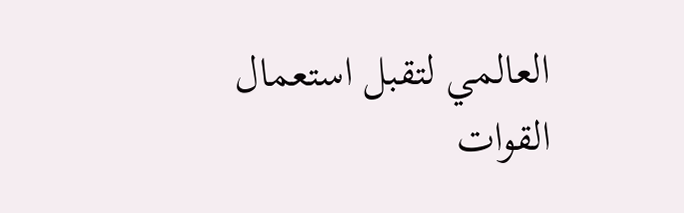العالمي لتقبل استعمال القوات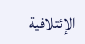الإئتلافية